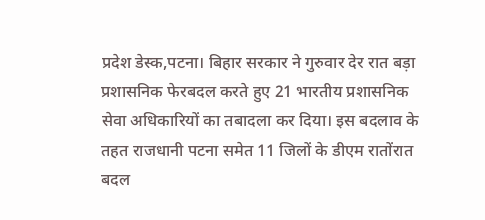प्रदेश डेस्क,पटना। बिहार सरकार ने गुरुवार देर रात बड़ा प्रशासनिक फेरबदल करते हुए 21 भारतीय प्रशासनिक सेवा अधिकारियों का तबादला कर दिया। इस बदलाव के तहत राजधानी पटना समेत 11 जिलों के डीएम रातोंरात बदल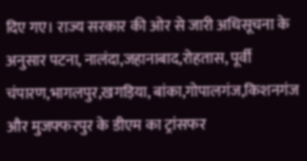दिए गए। राज्य सरकार की ओर से जारी अधिसूचना के अनुसार पटना, नालंदा,जहानाबाद,रोहतास, पूर्वी चंपारण,भागलपुर,खगड़िया, बांका,गोपालगंज,किशनगंज और मुजफ्फरपुर के डीएम का ट्रांसफर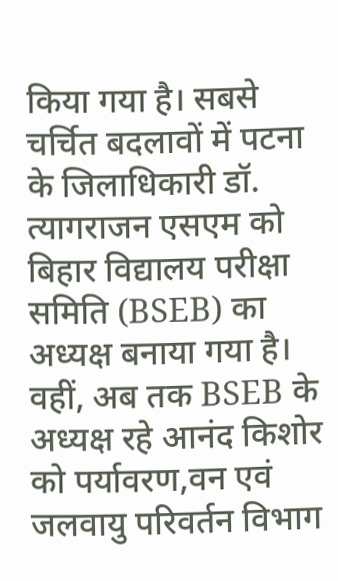किया गया है। सबसे चर्चित बदलावों में पटना के जिलाधिकारी डॉ. त्यागराजन एसएम को बिहार विद्यालय परीक्षा समिति (BSEB) का अध्यक्ष बनाया गया है। वहीं, अब तक BSEB के अध्यक्ष रहे आनंद किशोर को पर्यावरण,वन एवं जलवायु परिवर्तन विभाग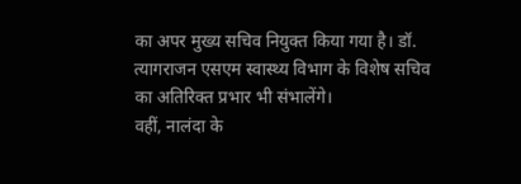का अपर मुख्य सचिव नियुक्त किया गया है। डॉ. त्यागराजन एसएम स्वास्थ्य विभाग के विशेष सचिव का अतिरिक्त प्रभार भी संभालेंगे।
वहीं, नालंदा के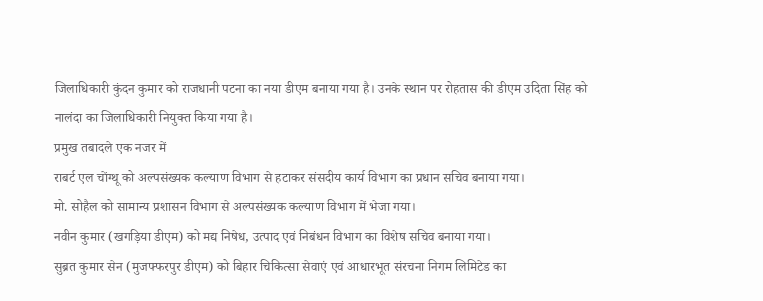जिलाधिकारी कुंदन कुमार को राजधानी पटना का नया डीएम बनाया गया है। उनके स्थान पर रोहतास की डीएम उदिता सिंह को नालंदा का जिलाधिकारी नियुक्त किया गया है।
प्रमुख तबादले एक नजर में
राबर्ट एल चोंग्थू को अल्पसंख्यक कल्याण विभाग से हटाकर संसदीय कार्य विभाग का प्रधान सचिव बनाया गया।
मो. सोहैल को सामान्य प्रशासन विभाग से अल्पसंख्यक कल्याण विभाग में भेजा गया।
नवीन कुमार (खगड़िया डीएम) को मद्य निषेध, उत्पाद एवं निबंधन विभाग का विशेष सचिव बनाया गया।
सुब्रत कुमार सेन (मुजफ्फरपुर डीएम) को बिहार चिकित्सा सेवाएं एवं आधारभूत संरचना निगम लिमिटेड का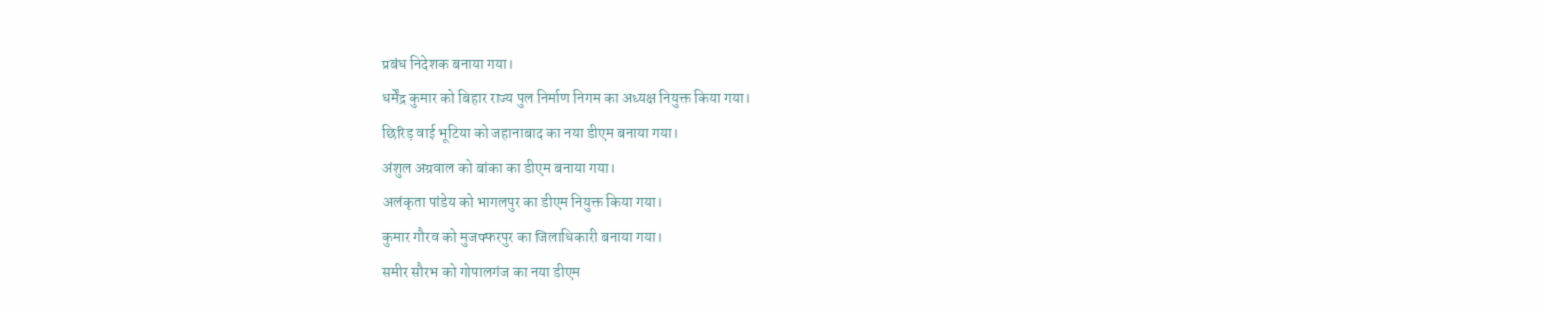प्रबंध निदेशक बनाया गया।
धर्मेंद्र कुमार को बिहार राज्य पुल निर्माण निगम का अध्यक्ष नियुक्त किया गया।
छिरिड़ वाई भूटिया को जहानाबाद का नया डीएम बनाया गया।
अंशुल अग्रवाल को बांका का डीएम बनाया गया।
अलंकृता पांडेय को भागलपुर का डीएम नियुक्त किया गया।
कुमार गौरव को मुजफ्फरपुर का जिलाधिकारी बनाया गया।
समीर सौरभ को गोपालगंज का नया डीएम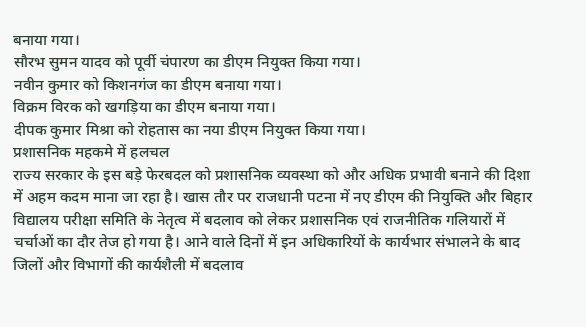बनाया गया।
सौरभ सुमन यादव को पूर्वी चंपारण का डीएम नियुक्त किया गया।
नवीन कुमार को किशनगंज का डीएम बनाया गया।
विक्रम विरक को खगड़िया का डीएम बनाया गया।
दीपक कुमार मिश्रा को रोहतास का नया डीएम नियुक्त किया गया।
प्रशासनिक महकमे में हलचल
राज्य सरकार के इस बड़े फेरबदल को प्रशासनिक व्यवस्था को और अधिक प्रभावी बनाने की दिशा में अहम कदम माना जा रहा है। खास तौर पर राजधानी पटना में नए डीएम की नियुक्ति और बिहार विद्यालय परीक्षा समिति के नेतृत्व में बदलाव को लेकर प्रशासनिक एवं राजनीतिक गलियारों में चर्चाओं का दौर तेज हो गया है। आने वाले दिनों में इन अधिकारियों के कार्यभार संभालने के बाद जिलों और विभागों की कार्यशैली में बदलाव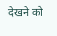देखने को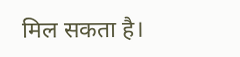मिल सकता है।